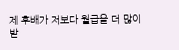제 후배가 저보다 월급을 더 많이 받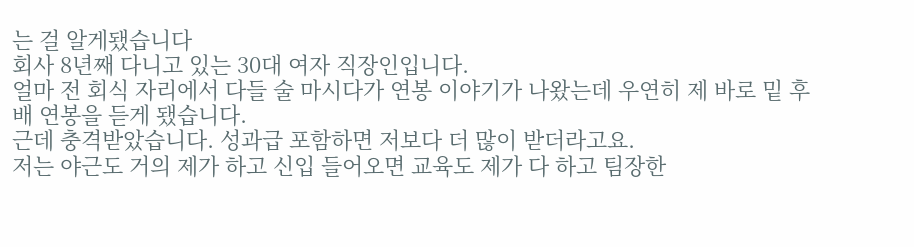는 걸 알게됐습니다
회사 8년째 다니고 있는 30대 여자 직장인입니다.
얼마 전 회식 자리에서 다들 술 마시다가 연봉 이야기가 나왔는데 우연히 제 바로 밑 후배 연봉을 듣게 됐습니다.
근데 충격받았습니다. 성과급 포함하면 저보다 더 많이 받더라고요.
저는 야근도 거의 제가 하고 신입 들어오면 교육도 제가 다 하고 팀장한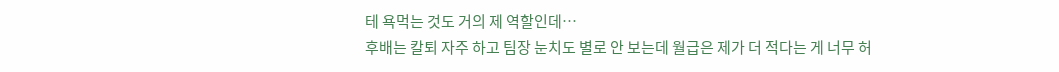테 욕먹는 것도 거의 제 역할인데…
후배는 칼퇴 자주 하고 팀장 눈치도 별로 안 보는데 월급은 제가 더 적다는 게 너무 허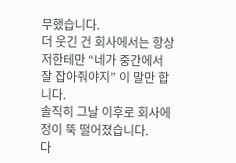무했습니다.
더 웃긴 건 회사에서는 항상 저한테만 “네가 중간에서 잘 잡아줘야지” 이 말만 합니다.
솔직히 그날 이후로 회사에 정이 뚝 떨어졌습니다.
다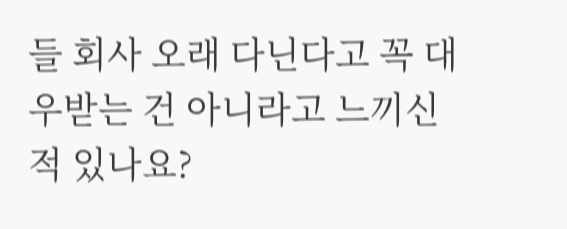들 회사 오래 다닌다고 꼭 대우받는 건 아니라고 느끼신 적 있나요?